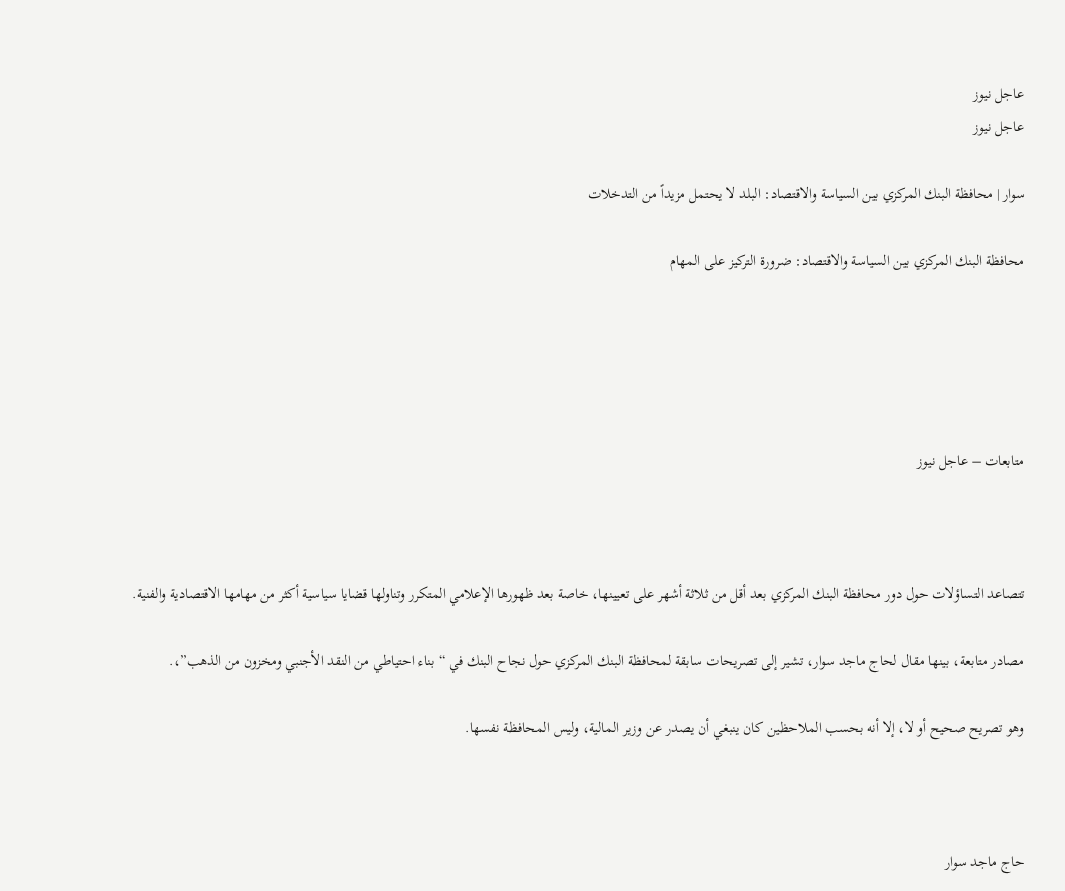عاجل نيوز
عاجل نيوز

سوار | محافظة البنك المركزي بين السياسة والاقتصاد: البلد لا يحتمل مزيداً من التدخلات

محافظة البنك المركزي بين السياسة والاقتصاد: ضرورة التركيز على المهام





متابعات – عاجل نيوز



تتصاعد التساؤلات حول دور محافظة البنك المركزي بعد أقل من ثلاثة أشهر على تعيينها، خاصة بعد ظهورها الإعلامي المتكرر وتناولها قضايا سياسية أكثر من مهامها الاقتصادية والفنية.

مصادر متابعة، بينها مقال لحاج ماجد سوار، تشير إلى تصريحات سابقة لمحافظة البنك المركزي حول نجاح البنك في “بناء احتياطي من النقد الأجنبي ومخزون من الذهب”،.

وهو تصريح صحيح أو لا، إلا أنه بحسب الملاحظين كان ينبغي أن يصدر عن وزير المالية، وليس المحافظة نفسها.



حاج ماجد سوار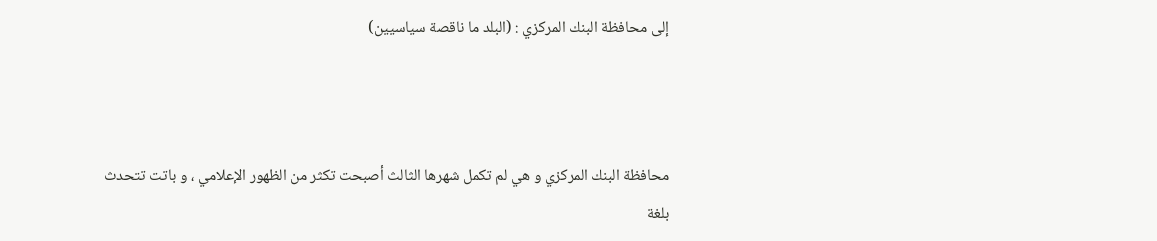إلى محافظة البنك المركزي : (البلد ما ناقصة سياسيين)



محافظة البنك المركزي و هي لم تكمل شهرها الثالث أصبحت تكثر من الظهور الإعلامي ، و باتت تتحدث بلغة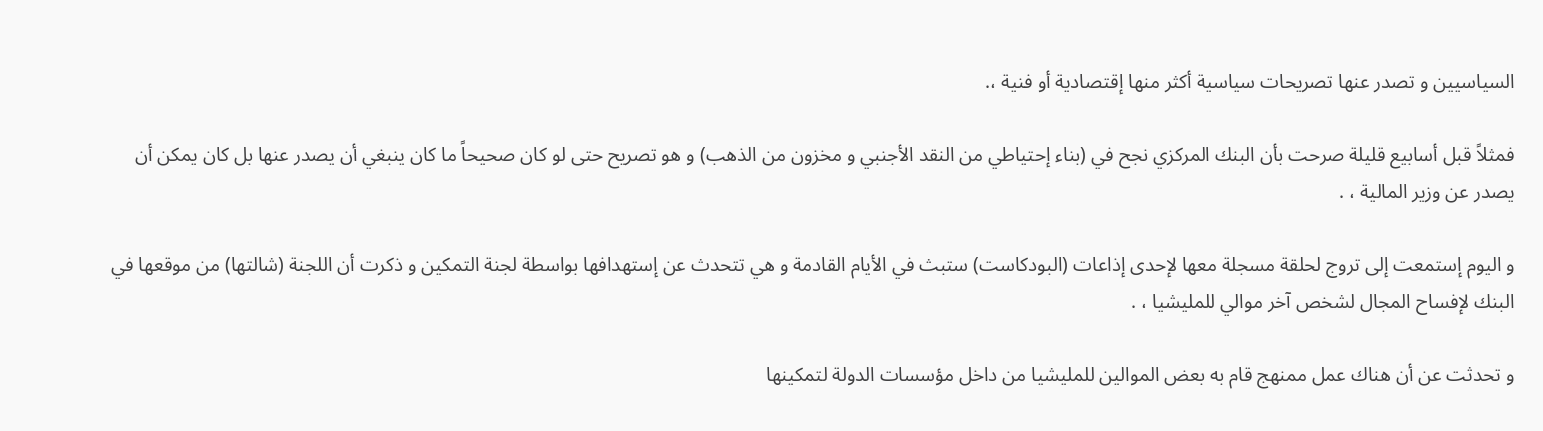السياسيين و تصدر عنها تصريحات سياسية أكثر منها إقتصادية أو فنية ،.

فمثلاً قبل أسابيع قليلة صرحت بأن البنك المركزي نجح في (بناء إحتياطي من النقد الأجنبي و مخزون من الذهب) و هو تصريح حتى لو كان صحيحاً ما كان ينبغي أن يصدر عنها بل كان يمكن أن يصدر عن وزير المالية ، .

و اليوم إستمعت إلى تروج لحلقة مسجلة معها لإحدى إذاعات (البودكاست) ستبث في الأيام القادمة و هي تتحدث عن إستهدافها بواسطة لجنة التمكين و ذكرت أن اللجنة (شالتها) من موقعها في البنك لإفساح المجال لشخص آخر موالي للمليشيا ، .

و تحدثت عن أن هناك عمل ممنهج قام به بعض الموالين للمليشيا من داخل مؤسسات الدولة لتمكينها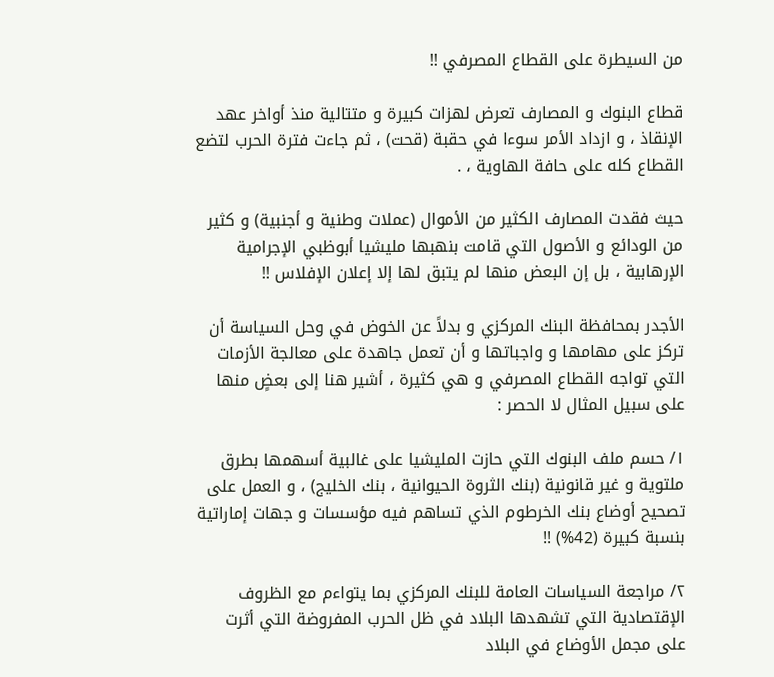من السيطرة على القطاع المصرفي !!

قطاع البنوك و المصارف تعرض لهزات كبيرة و متتالية منذ أواخر عهد الإنقاذ ، و ازداد الأمر سوءا في حقبة (قحت) ، ثم جاءت فترة الحرب لتضع القطاع كله على حافة الهاوية ، .

حيث فقدت المصارف الكثير من الأموال (عملات وطنية و أجنبية) و كثير من الودائع و الأصول التي قامت بنهبها مليشيا أبوظبي الإجرامية الإرهابية ، بل إن البعض منها لم يتبق لها إلا إعلان الإفلاس !!

الأجدر بمحافظة البنك المركزي و بدلاً عن الخوض في وحل السياسة أن تركز على مهامها و واجباتها و أن تعمل جاهدة على معالجة الأزمات التي تواجه القطاع المصرفي و هي كثيرة ، أشير هنا إلى بعضٍ منها على سبيل المثال لا الحصر :

١/ حسم ملف البنوك التي حازت المليشيا على غالبية أسهمها بطرق ملتوية و غير قانونية (بنك الثروة الحيوانية ، بنك الخليج) ، و العمل على تصحيح أوضاع بنك الخرطوم الذي تساهم فيه مؤسسات و جهات إماراتية بنسبة كبيرة (42%) !!

٢/ مراجعة السياسات العامة للبنك المركزي بما يتواءم مع الظروف الإقتصادية التي تشهدها البلاد في ظل الحرب المفروضة التي أثرت على مجمل الأوضاع في البلاد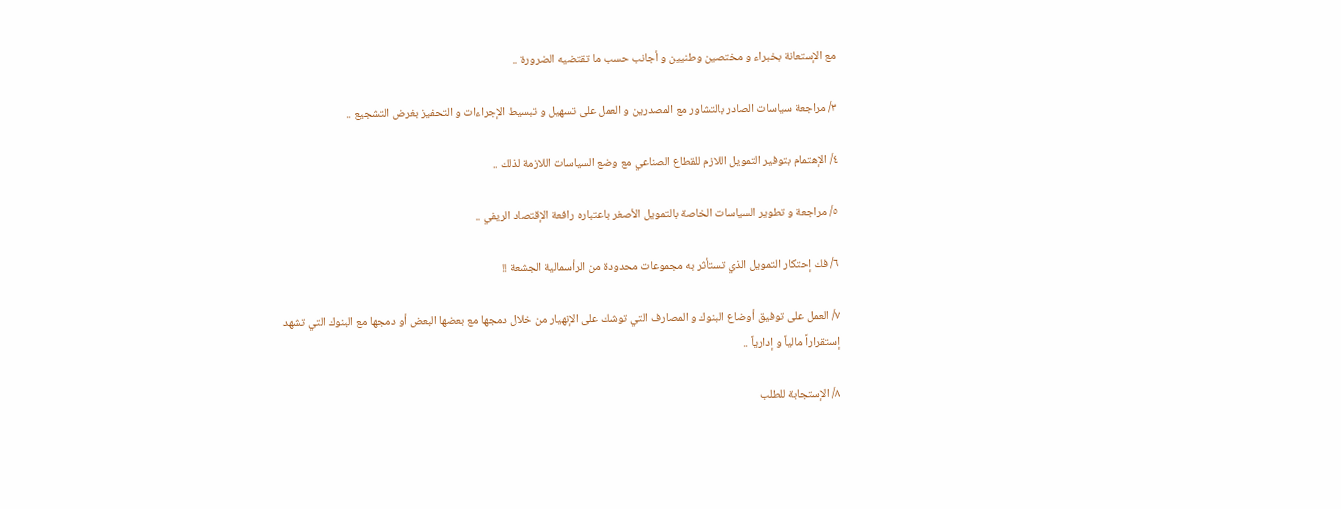مع الإستعانة بخبراء و مختصين وطنيين و أجانب حسب ما تقتضيه الضرورة ..

٣/ مراجعة سياسات الصادر بالتشاور مع المصدرين و العمل على تسهيل و تبسيط الإجراءات و التحفيز بغرض التشجيع ..

٤/ الإهتمام بتوفير التمويل اللازم للقطاع الصناعي مع وضع السياسات اللازمة لذلك ..

٥/ مراجعة و تطوير السياسات الخاصة بالتمويل الأصغر باعتباره رافعة الإقتصاد الريفي ..

٦/ فك إحتكار التمويل الذي تستأثر به مجموعات محدودة من الرأسمالية الجشعة !!

٧/ العمل على توفيق أوضاع البنوك و المصارف التي توشك على الإنهيار من خلال دمجها مع بعضها البعض أو دمجها مع البنوك التي تشهد إستقراراً مالياً و إدارياً ..

٨/ الإستجابة للطلب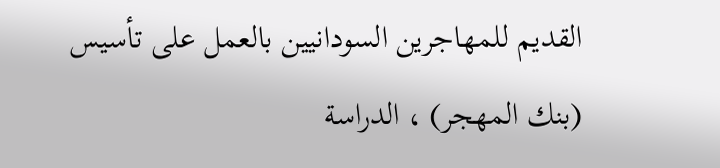القديم للمهاجرين السودانيين بالعمل على تأسيس (بنك المهجر) ، الدراسة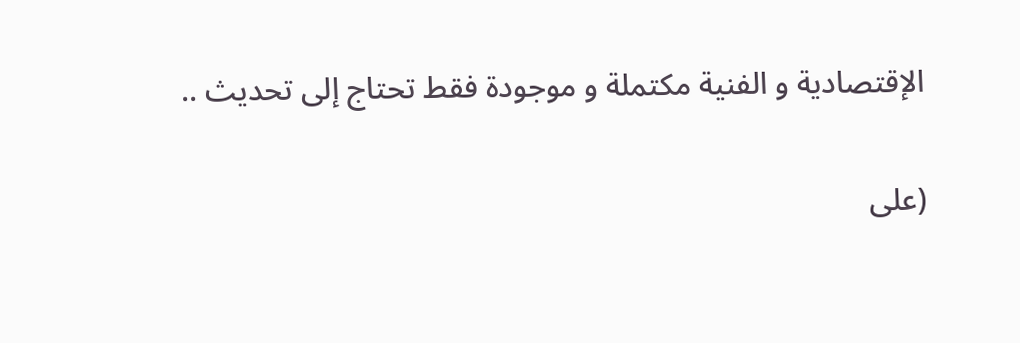الإقتصادية و الفنية مكتملة و موجودة فقط تحتاج إلى تحديث ..

(على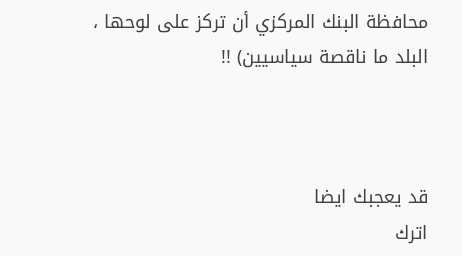محافظة البنك المركزي أن تركز على لوحها ، البلد ما ناقصة سياسيين) !!



قد يعجبك ايضا
اترك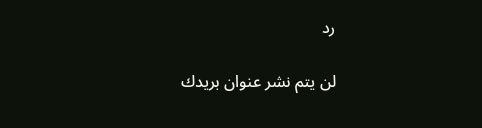رد

لن يتم نشر عنوان بريدك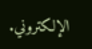الإلكتروني.